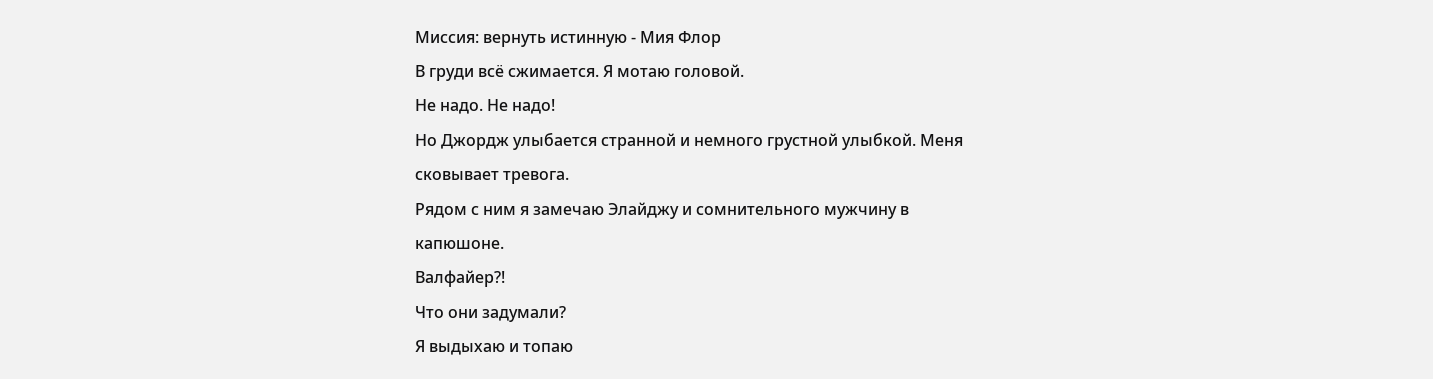Миссия: вернуть истинную - Мия Флор
В груди всё сжимается. Я мотаю головой.
Не надо. Не надо!
Но Джордж улыбается странной и немного грустной улыбкой. Меня сковывает тревога.
Рядом с ним я замечаю Элайджу и сомнительного мужчину в капюшоне.
Валфайер?!
Что они задумали?
Я выдыхаю и топаю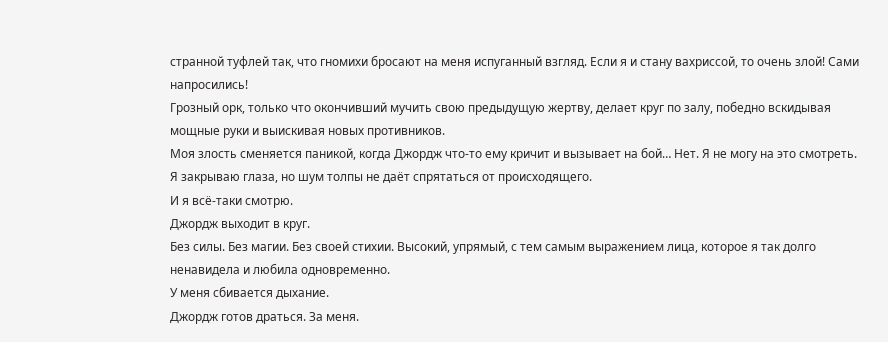странной туфлей так, что гномихи бросают на меня испуганный взгляд. Если я и стану вахриссой, то очень злой! Сами напросились!
Грозный орк, только что окончивший мучить свою предыдущую жертву, делает круг по залу, победно вскидывая мощные руки и выискивая новых противников.
Моя злость сменяется паникой, когда Джордж что-то ему кричит и вызывает на бой… Нет. Я не могу на это смотреть.
Я закрываю глаза, но шум толпы не даёт спрятаться от происходящего.
И я всё-таки смотрю.
Джордж выходит в круг.
Без силы. Без магии. Без своей стихии. Высокий, упрямый, с тем самым выражением лица, которое я так долго ненавидела и любила одновременно.
У меня сбивается дыхание.
Джордж готов драться. За меня.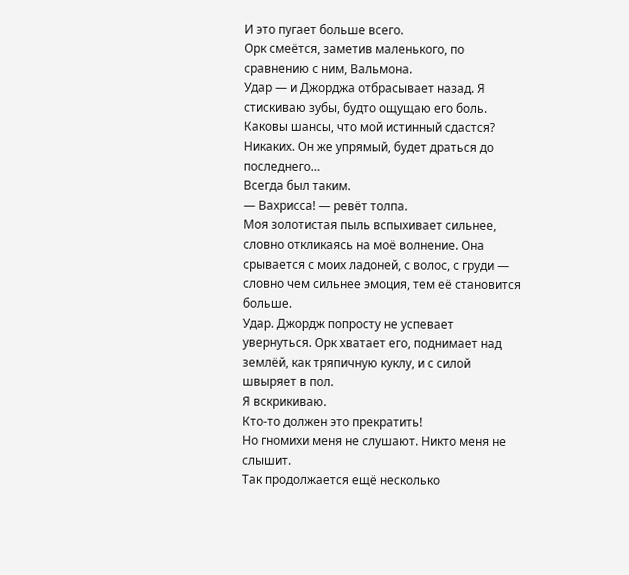И это пугает больше всего.
Орк смеётся, заметив маленького, по сравнению с ним, Вальмона.
Удар — и Джорджа отбрасывает назад. Я стискиваю зубы, будто ощущаю его боль.
Каковы шансы, что мой истинный сдастся? Никаких. Он же упрямый, будет драться до последнего…
Всегда был таким.
— Вахрисса! — ревёт толпа.
Моя золотистая пыль вспыхивает сильнее, словно откликаясь на моё волнение. Она срывается с моих ладоней, с волос, с груди — словно чем сильнее эмоция, тем её становится больше.
Удар. Джордж попросту не успевает увернуться. Орк хватает его, поднимает над землёй, как тряпичную куклу, и с силой швыряет в пол.
Я вскрикиваю.
Кто-то должен это прекратить!
Но гномихи меня не слушают. Никто меня не слышит.
Так продолжается ещё несколько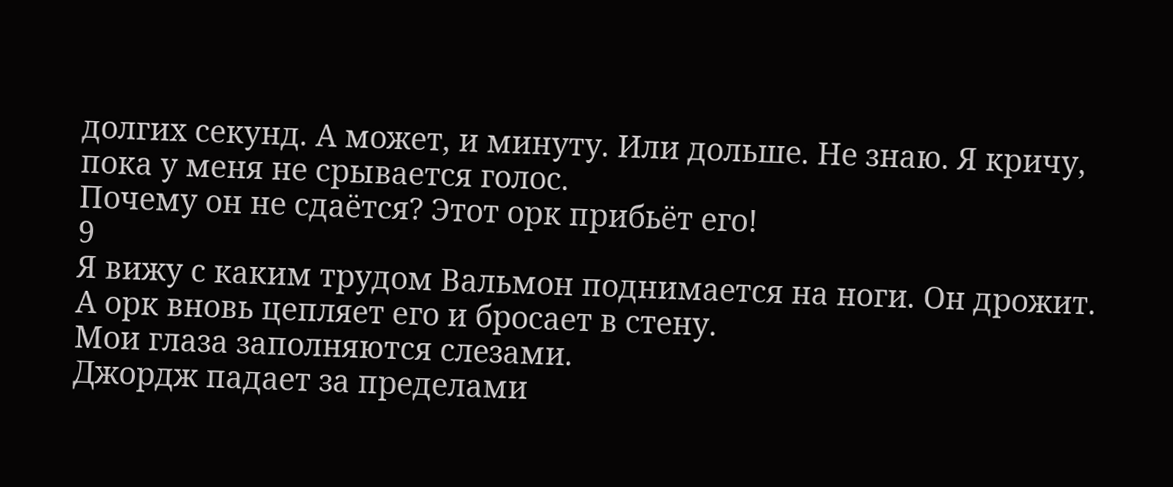долгих секунд. А может, и минуту. Или дольше. Не знаю. Я кричу, пока у меня не срывается голос.
Почему он не сдаётся? Этот орк прибьёт его!
9
Я вижу с каким трудом Вальмон поднимается на ноги. Он дрожит.
А орк вновь цепляет его и бросает в стену.
Мои глаза заполняются слезами.
Джордж падает за пределами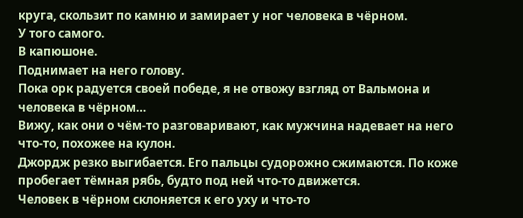круга, скользит по камню и замирает у ног человека в чёрном.
У того самого.
В капюшоне.
Поднимает на него голову.
Пока орк радуется своей победе, я не отвожу взгляд от Вальмона и человека в чёрном…
Вижу, как они о чём-то разговаривают, как мужчина надевает на него что-то, похожее на кулон.
Джордж резко выгибается. Его пальцы судорожно сжимаются. По коже пробегает тёмная рябь, будто под ней что-то движется.
Человек в чёрном склоняется к его уху и что-то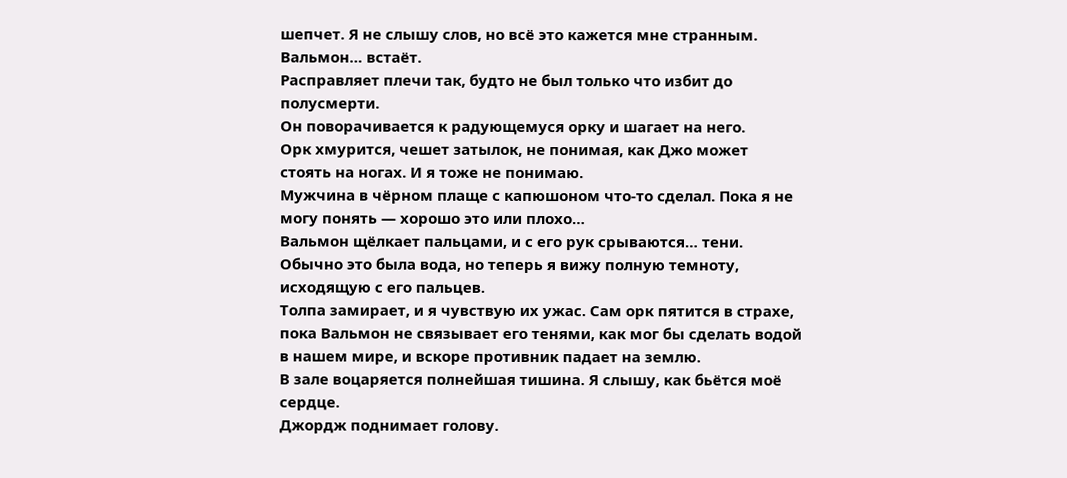шепчет. Я не слышу слов, но всё это кажется мне странным.
Вальмон… встаёт.
Расправляет плечи так, будто не был только что избит до полусмерти.
Он поворачивается к радующемуся орку и шагает на него.
Орк хмурится, чешет затылок, не понимая, как Джо может стоять на ногах. И я тоже не понимаю.
Мужчина в чёрном плаще с капюшоном что-то сделал. Пока я не могу понять — хорошо это или плохо…
Вальмон щёлкает пальцами, и с его рук срываются… тени.
Обычно это была вода, но теперь я вижу полную темноту, исходящую с его пальцев.
Толпа замирает, и я чувствую их ужас. Сам орк пятится в страхе, пока Вальмон не связывает его тенями, как мог бы сделать водой в нашем мире, и вскоре противник падает на землю.
В зале воцаряется полнейшая тишина. Я слышу, как бьётся моё сердце.
Джордж поднимает голову.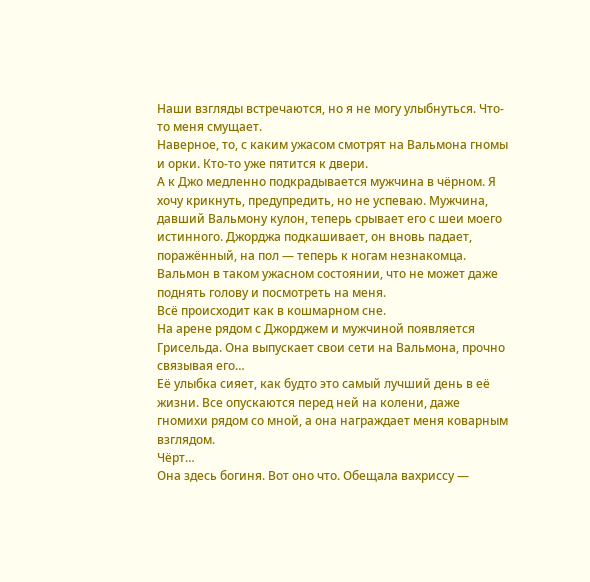Наши взгляды встречаются, но я не могу улыбнуться. Что-то меня смущает.
Наверное, то, с каким ужасом смотрят на Вальмона гномы и орки. Кто-то уже пятится к двери.
А к Джо медленно подкрадывается мужчина в чёрном. Я хочу крикнуть, предупредить, но не успеваю. Мужчина, давший Вальмону кулон, теперь срывает его с шеи моего истинного. Джорджа подкашивает, он вновь падает, поражённый, на пол — теперь к ногам незнакомца. Вальмон в таком ужасном состоянии, что не может даже поднять голову и посмотреть на меня.
Всё происходит как в кошмарном сне.
На арене рядом с Джорджем и мужчиной появляется Грисельда. Она выпускает свои сети на Вальмона, прочно связывая его…
Её улыбка сияет, как будто это самый лучший день в её жизни. Все опускаются перед ней на колени, даже гномихи рядом со мной, а она награждает меня коварным взглядом.
Чёрт…
Она здесь богиня. Вот оно что. Обещала вахриссу —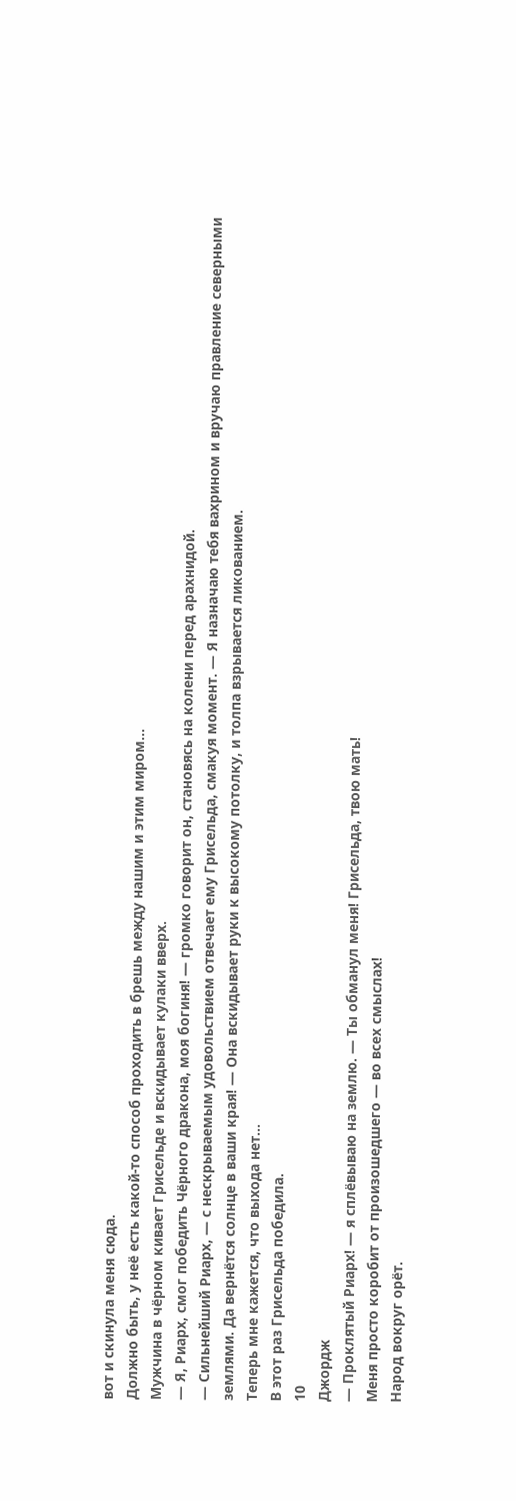вот и скинула меня сюда.
Должно быть, у неё есть какой-то способ проходить в брешь между нашим и этим миром…
Мужчина в чёрном кивает Грисельде и вскидывает кулаки вверх.
— Я, Риарх, смог победить Чёрного дракона, моя богиня! — громко говорит он, становясь на колени перед арахнидой.
— Сильнейший Риарх, — с нескрываемым удовольствием отвечает ему Грисельда, смакуя момент. — Я назначаю тебя вахрином и вручаю правление северными землями. Да вернётся солнце в ваши края! — Она вскидывает руки к высокому потолку, и толпа взрывается ликованием.
Теперь мне кажется, что выхода нет…
В этот раз Грисельда победила.
10
Джордж
— Проклятый Риарх! — я сплёвываю на землю. — Ты обманул меня! Грисельда, твою мать!
Меня просто коробит от произошедшего — во всех смыслах!
Народ вокруг орёт.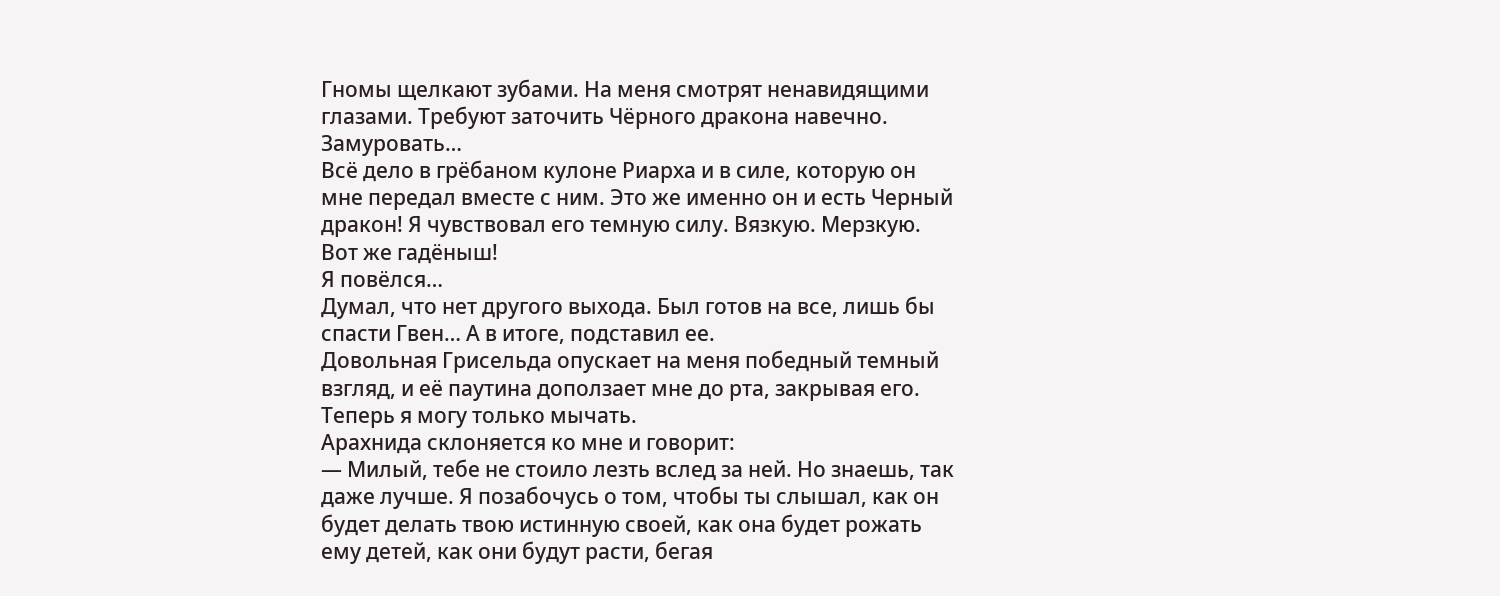Гномы щелкают зубами. На меня смотрят ненавидящими глазами. Требуют заточить Чёрного дракона навечно. Замуровать…
Всё дело в грёбаном кулоне Риарха и в силе, которую он мне передал вместе с ним. Это же именно он и есть Черный дракон! Я чувствовал его темную силу. Вязкую. Мерзкую.
Вот же гадёныш!
Я повёлся…
Думал, что нет другого выхода. Был готов на все, лишь бы спасти Гвен… А в итоге, подставил ее.
Довольная Грисельда опускает на меня победный темный взгляд, и её паутина доползает мне до рта, закрывая его. Теперь я могу только мычать.
Арахнида склоняется ко мне и говорит:
— Милый, тебе не стоило лезть вслед за ней. Но знаешь, так даже лучше. Я позабочусь о том, чтобы ты слышал, как он будет делать твою истинную своей, как она будет рожать ему детей, как они будут расти, бегая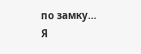по замку…
Я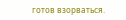готов взорваться.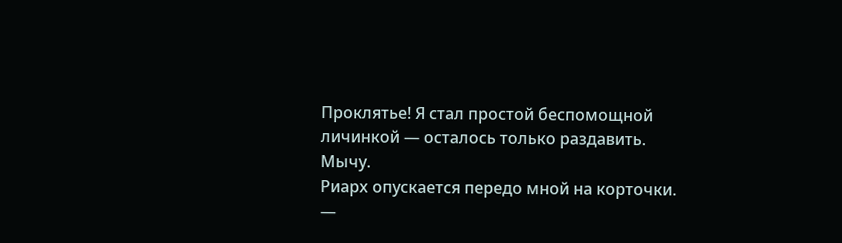Проклятье! Я стал простой беспомощной личинкой — осталось только раздавить.
Мычу.
Риарх опускается передо мной на корточки.
—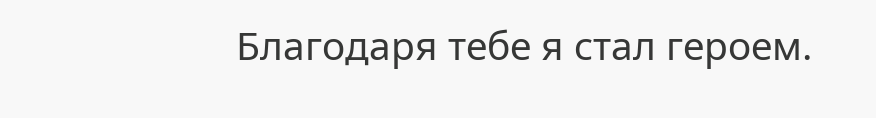Благодаря тебе я стал героем.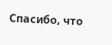Спасибо, что